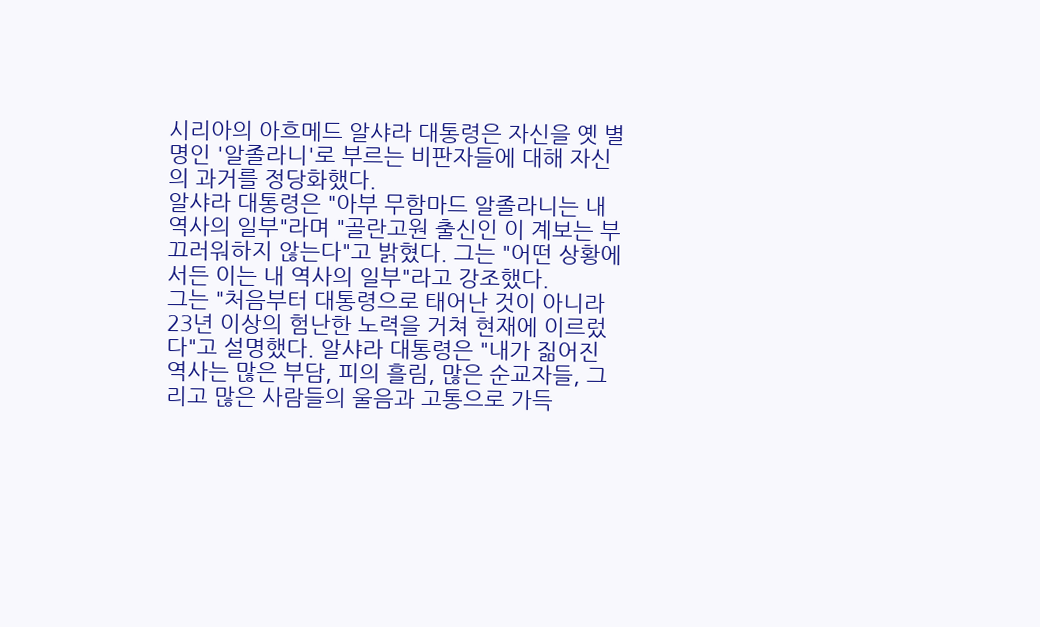시리아의 아흐메드 알샤라 대통령은 자신을 옛 별명인 '알졸라니'로 부르는 비판자들에 대해 자신의 과거를 정당화했다.
알샤라 대통령은 "아부 무함마드 알졸라니는 내 역사의 일부"라며 "골란고원 출신인 이 계보는 부끄러워하지 않는다"고 밝혔다. 그는 "어떤 상황에서든 이는 내 역사의 일부"라고 강조했다.
그는 "처음부터 대통령으로 태어난 것이 아니라 23년 이상의 험난한 노력을 거쳐 현재에 이르렀다"고 설명했다. 알샤라 대통령은 "내가 짊어진 역사는 많은 부담, 피의 흘림, 많은 순교자들, 그리고 많은 사람들의 울음과 고통으로 가득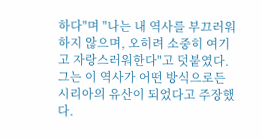하다"며 "나는 내 역사를 부끄러워하지 않으며, 오히려 소중히 여기고 자랑스러워한다"고 덧붙였다. 그는 이 역사가 어떤 방식으로든 시리아의 유산이 되었다고 주장했다.